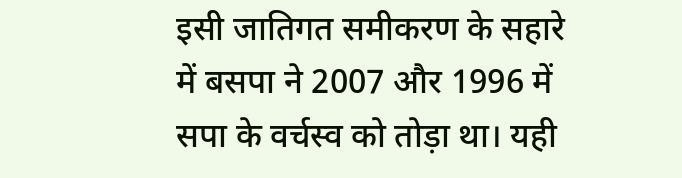इसी जातिगत समीकरण के सहारे में बसपा ने 2007 और 1996 में सपा के वर्चस्व को तोड़ा था। यही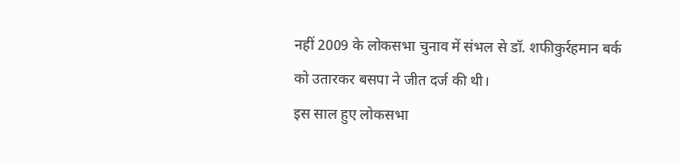नहीं 2009 के लोकसभा चुनाव में संभल से डॉ. शफीकुर्रहमान बर्क को उतारकर बसपा ने जीत दर्ज की थी।
इस साल हुए लोकसभा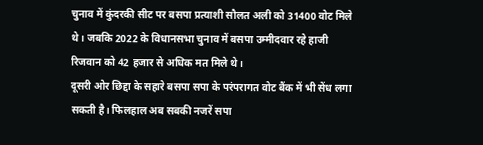चुनाव में कुंदरकी सीट पर बसपा प्रत्याशी सौलत अली को 31400 वोट मिले थे। जबकि 2022 के विधानसभा चुनाव में बसपा उम्मीदवार रहे हाजी रिजवान को 42 हजार से अधिक मत मिले थे।
दूसरी ओर छिद्दा के सहारे बसपा सपा के परंपरागत वोट बैंक में भी सेंध लगा सकती है। फिलहाल अब सबकी नजरें सपा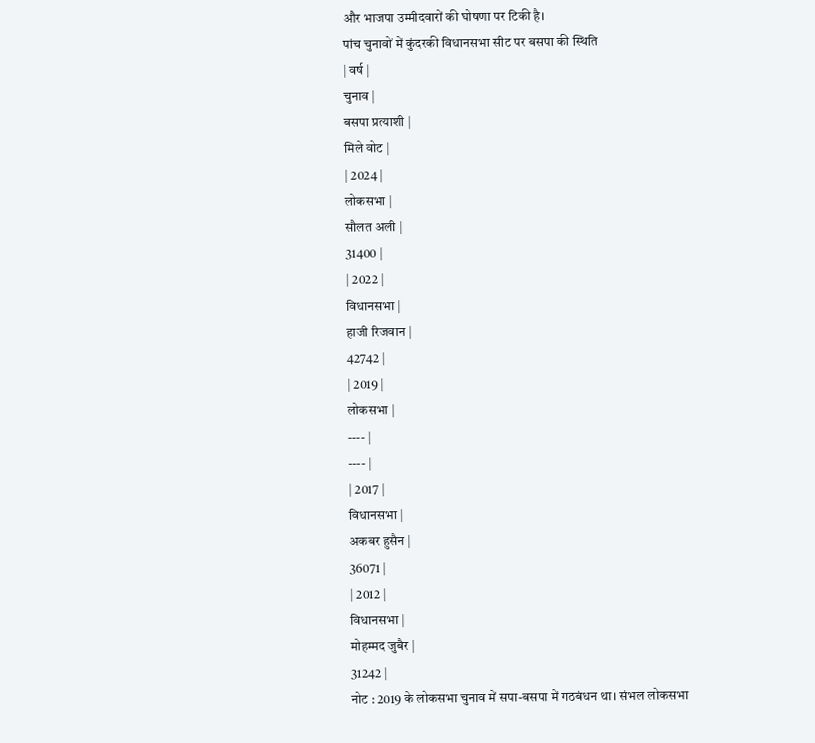और भाजपा उम्मीदवारों की घोषणा पर टिकी है।
पांच चुनावों में कुंदरकी विधानसभा सीट पर बसपा की स्थिति
| वर्ष |
चुनाव |
बसपा प्रत्याशी |
मिले वोट |
| 2024 |
लोकसभा |
सौलत अली |
31400 |
| 2022 |
विधानसभा |
हाजी रिजवान |
42742 |
| 2019 |
लोकसभा |
---- |
---- |
| 2017 |
विधानसभा |
अकबर हुसैन |
36071 |
| 2012 |
विधानसभा |
मोहम्मद जुबैर |
31242 |
नोट : 2019 के लोकसभा चुनाव में सपा-बसपा में गठबंधन था। संभल लोकसभा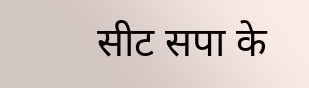सीट सपा के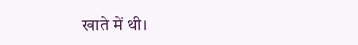खाते में थी।